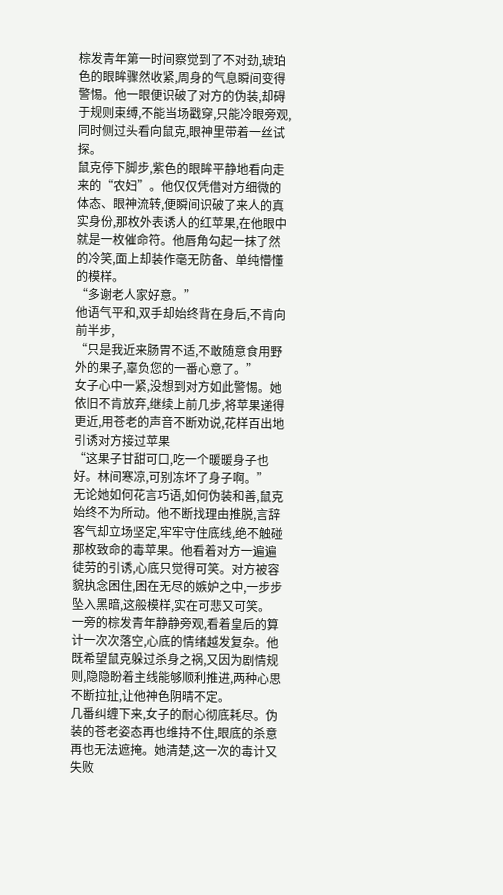棕发青年第一时间察觉到了不对劲,琥珀色的眼眸骤然收紧,周身的气息瞬间变得警惕。他一眼便识破了对方的伪装,却碍于规则束缚,不能当场戳穿,只能冷眼旁观,同时侧过头看向鼠克,眼神里带着一丝试探。
鼠克停下脚步,紫色的眼眸平静地看向走来的“农妇”。他仅仅凭借对方细微的体态、眼神流转,便瞬间识破了来人的真实身份,那枚外表诱人的红苹果,在他眼中就是一枚催命符。他唇角勾起一抹了然的冷笑,面上却装作毫无防备、单纯懵懂的模样。
“多谢老人家好意。”
他语气平和,双手却始终背在身后,不肯向前半步,
“只是我近来肠胃不适,不敢随意食用野外的果子,辜负您的一番心意了。”
女子心中一紧,没想到对方如此警惕。她依旧不肯放弃,继续上前几步,将苹果递得更近,用苍老的声音不断劝说,花样百出地引诱对方接过苹果
“这果子甘甜可口,吃一个暖暖身子也好。林间寒凉,可别冻坏了身子啊。”
无论她如何花言巧语,如何伪装和善,鼠克始终不为所动。他不断找理由推脱,言辞客气却立场坚定,牢牢守住底线,绝不触碰那枚致命的毒苹果。他看着对方一遍遍徒劳的引诱,心底只觉得可笑。对方被容貌执念困住,困在无尽的嫉妒之中,一步步坠入黑暗,这般模样,实在可悲又可笑。
一旁的棕发青年静静旁观,看着皇后的算计一次次落空,心底的情绪越发复杂。他既希望鼠克躲过杀身之祸,又因为剧情规则,隐隐盼着主线能够顺利推进,两种心思不断拉扯,让他神色阴晴不定。
几番纠缠下来,女子的耐心彻底耗尽。伪装的苍老姿态再也维持不住,眼底的杀意再也无法遮掩。她清楚,这一次的毒计又失败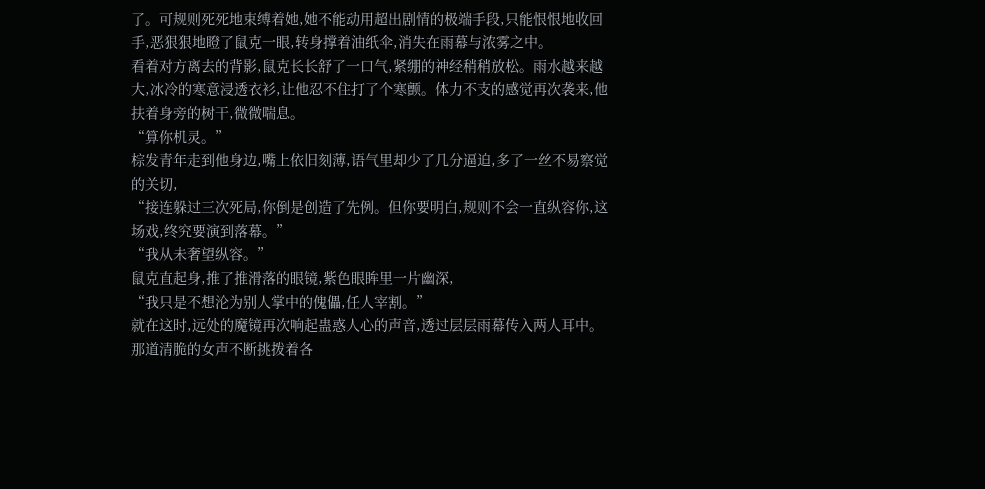了。可规则死死地束缚着她,她不能动用超出剧情的极端手段,只能恨恨地收回手,恶狠狠地瞪了鼠克一眼,转身撑着油纸伞,消失在雨幕与浓雾之中。
看着对方离去的背影,鼠克长长舒了一口气,紧绷的神经稍稍放松。雨水越来越大,冰冷的寒意浸透衣衫,让他忍不住打了个寒颤。体力不支的感觉再次袭来,他扶着身旁的树干,微微喘息。
“算你机灵。”
棕发青年走到他身边,嘴上依旧刻薄,语气里却少了几分逼迫,多了一丝不易察觉的关切,
“接连躲过三次死局,你倒是创造了先例。但你要明白,规则不会一直纵容你,这场戏,终究要演到落幕。”
“我从未奢望纵容。”
鼠克直起身,推了推滑落的眼镜,紫色眼眸里一片幽深,
“我只是不想沦为别人掌中的傀儡,任人宰割。”
就在这时,远处的魔镜再次响起蛊惑人心的声音,透过层层雨幕传入两人耳中。那道清脆的女声不断挑拨着各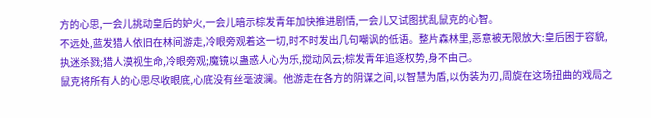方的心思,一会儿挑动皇后的妒火,一会儿暗示棕发青年加快推进剧情,一会儿又试图扰乱鼠克的心智。
不远处,蓝发猎人依旧在林间游走,冷眼旁观着这一切,时不时发出几句嘲讽的低语。整片森林里,恶意被无限放大:皇后困于容貌,执迷杀戮;猎人漠视生命,冷眼旁观;魔镜以蛊惑人心为乐,搅动风云;棕发青年追逐权势,身不由己。
鼠克将所有人的心思尽收眼底,心底没有丝毫波澜。他游走在各方的阴谋之间,以智慧为盾,以伪装为刃,周旋在这场扭曲的戏局之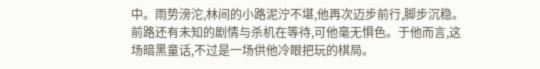中。雨势滂沱,林间的小路泥泞不堪,他再次迈步前行,脚步沉稳。前路还有未知的剧情与杀机在等待,可他毫无惧色。于他而言,这场暗黑童话,不过是一场供他冷眼把玩的棋局。